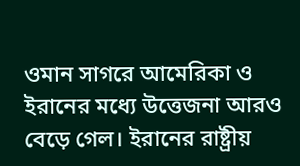ওমান সাগরে আমেরিকা ও ইরানের মধ্যে উত্তেজনা আরও বেড়ে গেল। ইরানের রাষ্ট্রীয়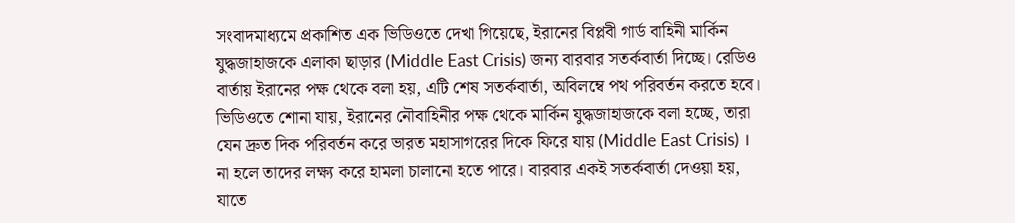সংবাদমাধ্যমে প্রকাশিত এক ভিডিওতে দেখা গিয়েছে, ইরানের বিপ্লবী গার্ড বাহিনী মার্কিন যুদ্ধজাহাজকে এলাকা ছাড়ার (Middle East Crisis) জন্য বারবার সতর্কবার্তা দিচ্ছে। রেডিও বার্তায় ইরানের পক্ষ থেকে বলা হয়, এটি শেষ সতর্কবার্তা, অবিলম্বে পথ পরিবর্তন করতে হবে।
ভিডিওতে শোনা যায়, ইরানের নৌবাহিনীর পক্ষ থেকে মার্কিন যুদ্ধজাহাজকে বলা হচ্ছে, তারা যেন দ্রুত দিক পরিবর্তন করে ভারত মহাসাগরের দিকে ফিরে যায় (Middle East Crisis) । না হলে তাদের লক্ষ্য করে হামলা চালানো হতে পারে। বারবার একই সতর্কবার্তা দেওয়া হয়, যাতে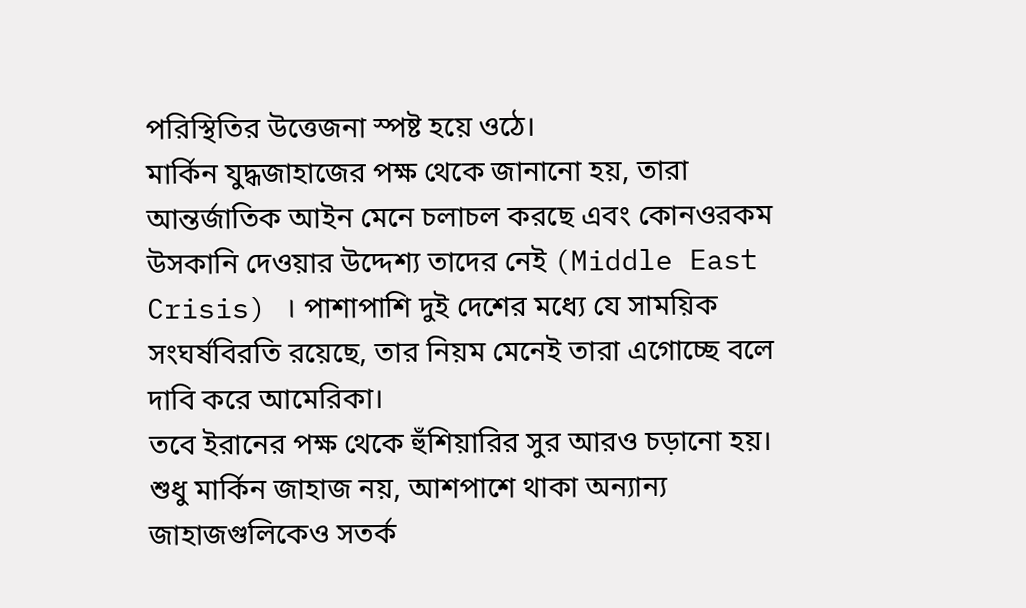পরিস্থিতির উত্তেজনা স্পষ্ট হয়ে ওঠে।
মার্কিন যুদ্ধজাহাজের পক্ষ থেকে জানানো হয়, তারা আন্তর্জাতিক আইন মেনে চলাচল করছে এবং কোনওরকম উসকানি দেওয়ার উদ্দেশ্য তাদের নেই (Middle East Crisis) । পাশাপাশি দুই দেশের মধ্যে যে সাময়িক সংঘর্ষবিরতি রয়েছে, তার নিয়ম মেনেই তারা এগোচ্ছে বলে দাবি করে আমেরিকা।
তবে ইরানের পক্ষ থেকে হুঁশিয়ারির সুর আরও চড়ানো হয়। শুধু মার্কিন জাহাজ নয়, আশপাশে থাকা অন্যান্য জাহাজগুলিকেও সতর্ক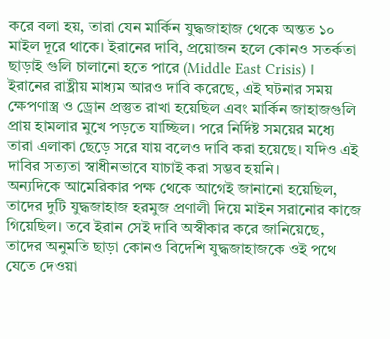করে বলা হয়, তারা যেন মার্কিন যুদ্ধজাহাজ থেকে অন্তত ১০ মাইল দূরে থাকে। ইরানের দাবি, প্রয়োজন হলে কোনও সতর্কতা ছাড়াই গুলি চালানো হতে পারে (Middle East Crisis) ।
ইরানের রাষ্ট্রীয় মাধ্যম আরও দাবি করেছে, এই ঘটনার সময় ক্ষেপণাস্ত্র ও ড্রোন প্রস্তুত রাখা হয়েছিল এবং মার্কিন জাহাজগুলি প্রায় হামলার মুখে পড়তে যাচ্ছিল। পরে নির্দিষ্ট সময়ের মধ্যে তারা এলাকা ছেড়ে সরে যায় বলেও দাবি করা হয়েছে। যদিও এই দাবির সত্যতা স্বাধীনভাবে যাচাই করা সম্ভব হয়নি।
অন্যদিকে আমেরিকার পক্ষ থেকে আগেই জানানো হয়েছিল, তাদের দুটি যুদ্ধজাহাজ হরমুজ প্রণালী দিয়ে মাইন সরানোর কাজে গিয়েছিল। তবে ইরান সেই দাবি অস্বীকার করে জানিয়েছে, তাদের অনুমতি ছাড়া কোনও বিদেশি যুদ্ধজাহাজকে ওই পথে যেতে দেওয়া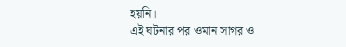হয়নি।
এই ঘটনার পর ওমান সাগর ও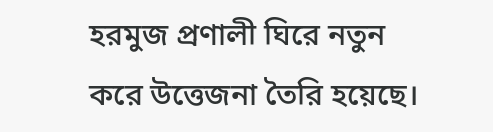হরমুজ প্রণালী ঘিরে নতুন করে উত্তেজনা তৈরি হয়েছে।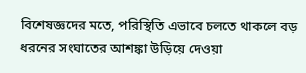বিশেষজ্ঞদের মতে, পরিস্থিতি এভাবে চলতে থাকলে বড় ধরনের সংঘাতের আশঙ্কা উড়িয়ে দেওয়া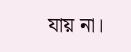যায় না।